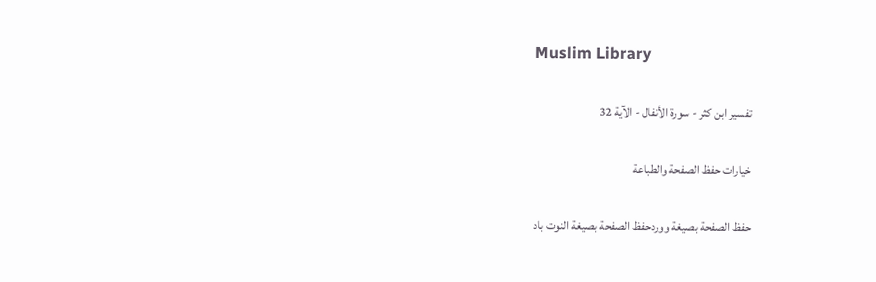Muslim Library

تفسير ابن كثر - سورة الأنفال - الآية 32

خيارات حفظ الصفحة والطباعة

حفظ الصفحة بصيغة ووردحفظ الصفحة بصيغة النوت باد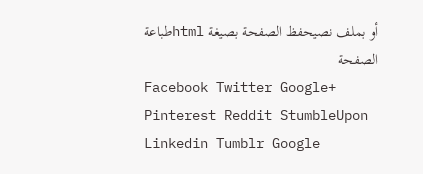أو بملف نصيحفظ الصفحة بصيغة htmlطباعة الصفحة
Facebook Twitter Google+ Pinterest Reddit StumbleUpon Linkedin Tumblr Google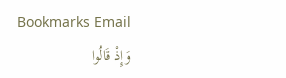Bookmarks Email
وَإِذْ قَالُوا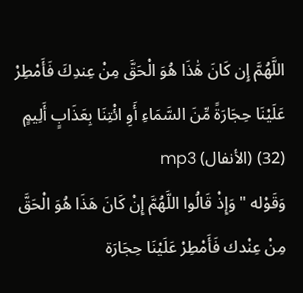اللَّهُمَّ إِن كَانَ هَٰذَا هُوَ الْحَقَّ مِنْ عِندِكَ فَأَمْطِرْ عَلَيْنَا حِجَارَةً مِّنَ السَّمَاءِ أَوِ ائْتِنَا بِعَذَابٍ أَلِيمٍ (32) (الأنفال) mp3
وَقَوْله " وَإِذْ قَالُوا اللَّهُمَّ إِنْ كَانَ هَذَا هُوَ الْحَقَّ مِنْ عِنْدك فَأَمْطِرْ عَلَيْنَا حِجَارَة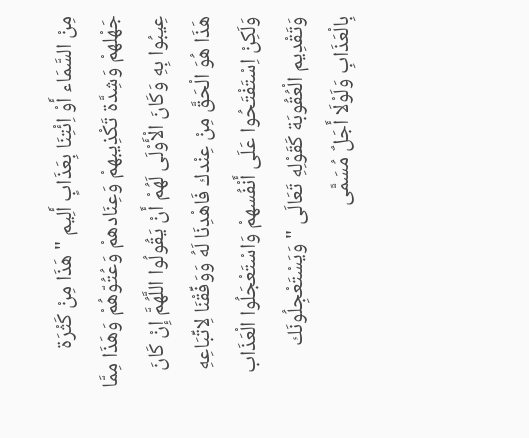مِنْ السَّمَاء أَوْ اِئْتِنَا بِعَذَابٍ أَلِيم " هَذَا مِنْ كَثْرَة جَهْلهمْ وَشِدَّة تَكْذِيبهمْ وَعِنَادهمْ وَعُتُوّهُمْ وَهَذَا مِمَّا عِيبُوا بِهِ وَكَانَ الْأَوْلَى لَهُمْ أَنْ يَقُولُوا اللَّهُمَّ إِنْ كَانَ هَذَا هُوَ الْحَقَّ مِنْ عِنْدك فَاهْدِنَا لَهُ وَوَفِّقْنَا لِاتِّبَاعِهِ وَلَكِنْ اِسْتَفْتَحُوا عَلَى أَنْفُسهمْ وَاسْتَعْجَلُوا الْعَذَاب وَتَقْدِيم الْعُقُوبَة كَقَوْلِهِ تَعَالَى " وَيَسْتَعْجِلُونَك بِالْعَذَابِ وَلَوْلَا أَجَلٌ مُسَمًّى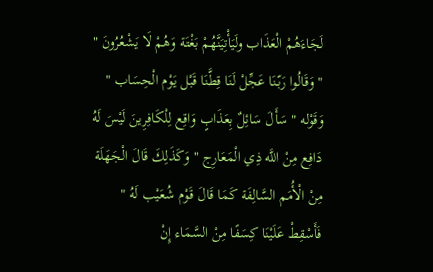لَجَاءَهُمْ الْعَذَاب ولَيَأْتِيَنَّهُمْ بَغْتَة وَهُمْ لَا يَشْعُرُونَ " " وَقَالُوا رَبّنَا عَجِّلْ لَنَا قِطَّنَا قَبْل يَوْم الْحِسَاب " وَقَوْله " سَأَلَ سَائِلٌ بِعَذَابٍ وَاقِع لِلْكَافِرِينَ لَيْسَ لَهُ دَافِع مِنْ اللَّه ذِي الْمَعَارِج " وَكَذَلِكَ قَالَ الْجَهَلَة مِنْ الْأُمَم السَّالِفَة كَمَا قَالَ قَوْم شُعَيْب لَهُ " فَأَسْقِطْ عَلَيْنَا كِسَفًا مِنْ السَّمَاء إِنْ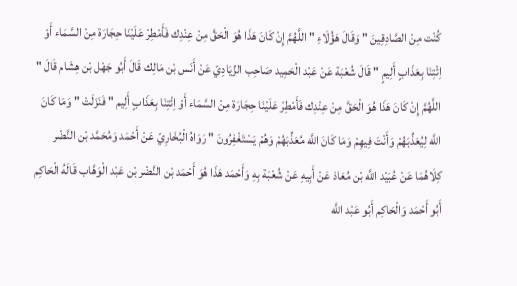كُنْت مِنْ الصَّادِقِينَ " وَقَالَ هَؤُلَاءِ " اللَّهُمَّ إِنْ كَانَ هَذَا هُوَ الْحَقَّ مِنْ عِنْدِك فَأَمْطِرْ عَلَيْنَا حِجَارَة مِنْ السَّمَاء أَوْ اِئْتِنَا بِعَذَابٍ أَلِيمٍ " قَالَ شُعْبَة عَنْ عَبْد الْحَمِيد صَاحِب الزِّيَادِيّ عَنْ أَنَس بْن مَالِك قَالَ أَبُو جَهْل بْن هِشَام قَالَ " اللَّهُمَّ إِنْ كَانَ هَذَا هُوَ الْحَقَّ مِنْ عِنْدِك فَأَمْطِرْ عَلَيْنَا حِجَارَة مِنْ السَّمَاء أَوْ اِئْتِنَا بِعَذَابٍ أَلِيم " فَنَزَلَتْ " وَمَا كَانَ اللَّه لِيُعَذِّبَهُمْ وَأَنْتَ فِيهِمْ وَمَا كَانَ اللَّه مُعَذِّبَهُمْ وَهُمْ يَسْتَغْفِرُونَ " رَوَاهُ الْبُخَارِيّ عَنْ أَحْمَد وَمُحَمَّد بْن النَّضْر كِلَاهُمَا عَنْ عُبَيْد اللَّه بْن مُعَاذ عَنْ أَبِيهِ عَنْ شُعْبَة بِهِ وَأَحْمَد هَذَا هُوَ أَحْمَد بْن النَّضْر بْن عَبْد الْوَهَّاب قَالَهُ الْحَاكِم أَبُو أَحْمَد وَالْحَاكِم أَبُو عَبْد اللَّه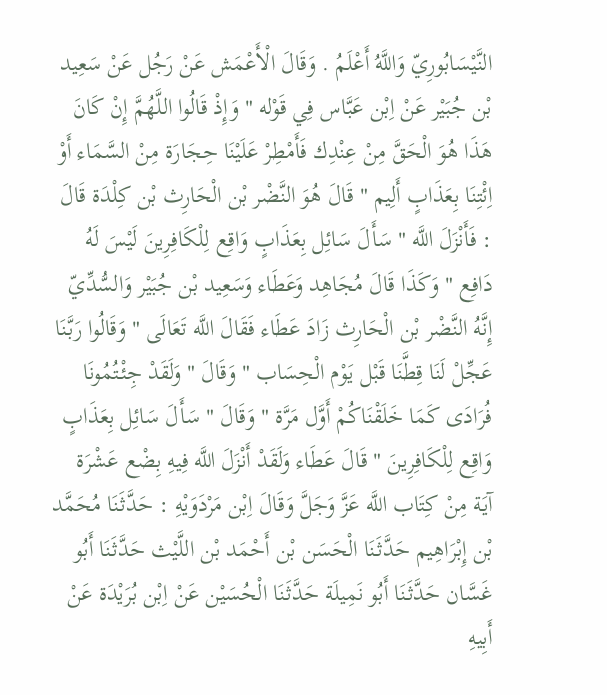النَّيْسَابُورِيّ وَاللَّهُ أَعْلَمُ . وَقَالَ الْأَعْمَش عَنْ رَجُل عَنْ سَعِيد بْن جُبَيْر عَنْ اِبْن عَبَّاس فِي قَوْله " وَإِذْ قَالُوا اللَّهُمَّ إِنْ كَانَ هَذَا هُوَ الْحَقَّ مِنْ عِنْدِك فَأَمْطِرْ عَلَيْنَا حِجَارَة مِنْ السَّمَاء أَوْ اِئْتِنَا بِعَذَابٍ أَلِيم " قَالَ هُوَ النَّضْر بْن الْحَارِث بْن كِلْدَة قَالَ : فَأَنْزَلَ اللَّه " سَأَلَ سَائِل بِعَذَابٍ وَاقِع لِلْكَافِرِينَ لَيْسَ لَهُ دَافِع " وَكَذَا قَالَ مُجَاهِد وَعَطَاء وَسَعِيد بْن جُبَيْر وَالسُّدِّيّ إِنَّهُ النَّضْر بْن الْحَارِث زَادَ عَطَاء فَقَالَ اللَّه تَعَالَى " وَقَالُوا رَبَّنَا عَجِّلْ لَنَا قِطَّنَا قَبْل يَوْم الْحِسَاب " وَقَالَ " وَلَقَدْ جِئْتُمُونَا فُرَادَى كَمَا خَلَقْنَاكُمْ أَوَّل مَرَّة " وَقَالَ " سَأَلَ سَائِل بِعَذَابٍ وَاقِع لِلْكَافِرِينَ " قَالَ عَطَاء وَلَقَدْ أَنْزَلَ اللَّه فِيهِ بِضْع عَشْرَة آيَة مِنْ كِتَاب اللَّه عَزَّ وَجَلَّ وَقَالَ اِبْن مَرْدَوَيْهِ : حَدَّثَنَا مُحَمَّد بْن إِبْرَاهِيم حَدَّثَنَا الْحَسَن بْن أَحْمَد بْن اللَّيْث حَدَّثَنَا أَبُو غَسَّان حَدَّثَنَا أَبُو نَمِيلَة حَدَّثَنَا الْحُسَيْن عَنْ اِبْن بُرَيْدَة عَنْ أَبِيهِ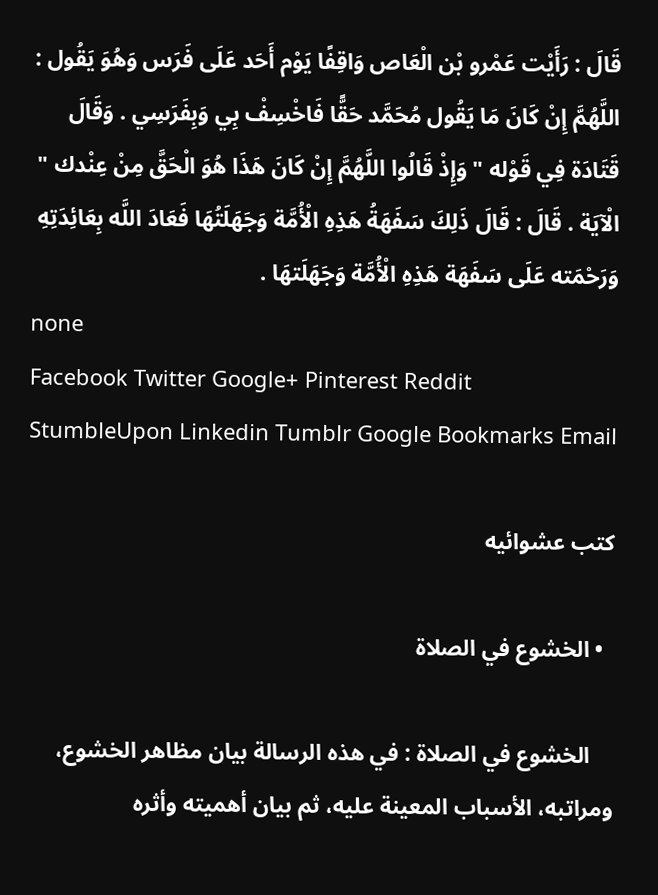قَالَ : رَأَيْت عَمْرو بْن الْعَاص وَاقِفًا يَوْم أَحَد عَلَى فَرَس وَهُوَ يَقُول : اللَّهُمَّ إِنْ كَانَ مَا يَقُول مُحَمَّد حَقًّا فَاخْسِفْ بِي وَبِفَرَسِي . وَقَالَ قَتَادَة فِي قَوْله " وَإِذْ قَالُوا اللَّهُمَّ إِنْ كَانَ هَذَا هُوَ الْحَقَّ مِنْ عِنْدك " الْآيَة . قَالَ : قَالَ ذَلِكَ سَفَهَةُ هَذِهِ الْأُمَّة وَجَهَلَتُهَا فَعَادَ اللَّه بِعَائِدَتِهِ وَرَحْمَته عَلَى سَفَهَة هَذِهِ الْأُمَّة وَجَهَلَتهَا .
none
Facebook Twitter Google+ Pinterest Reddit StumbleUpon Linkedin Tumblr Google Bookmarks Email

كتب عشوائيه

  • الخشوع في الصلاة

    الخشوع في الصلاة : في هذه الرسالة بيان مظاهر الخشوع، ومراتبه، الأسباب المعينة عليه، ثم بيان أهميته وأثره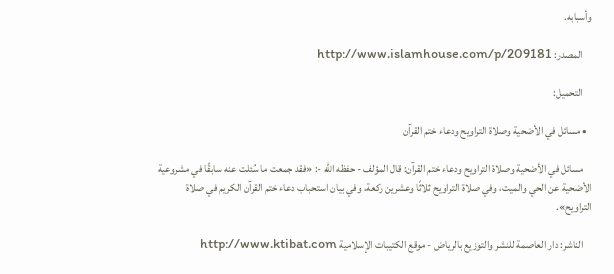وأسبابه.

    المصدر: http://www.islamhouse.com/p/209181

    التحميل:

  • مسائل في الأضحية وصلاة التراويح ودعاء ختم القرآن

    مسائل في الأضحية وصلاة التراويح ودعاء ختم القرآن: قال المؤلف - حفظه الله -: «فقد جمعت ما سُئلت عنه سابقًا في مشروعية الأضحية عن الحي والميت، وفي صلاة التراويح ثلاثًا وعشرين ركعة، وفي بيان استحباب دعاء ختم القرآن الكريم في صلاة التراويح».

    الناشر: دار العاصمة للنشر والتوزيع بالرياض - موقع الكتيبات الإسلامية http://www.ktibat.com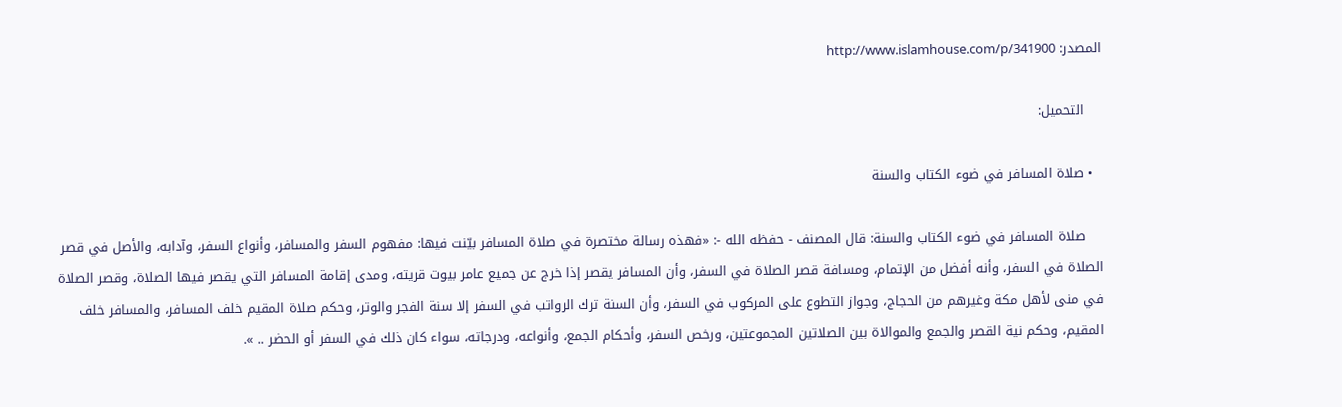المصدر: http://www.islamhouse.com/p/341900

    التحميل:

  • صلاة المسافر في ضوء الكتاب والسنة

    صلاة المسافر في ضوء الكتاب والسنة: قال المصنف - حفظه الله -: «فهذه رسالة مختصرة في صلاة المسافر بيّنت فيها: مفهوم السفر والمسافر، وأنواع السفر، وآدابه، والأصل في قصر الصلاة في السفر، وأنه أفضل من الإتمام، ومسافة قصر الصلاة في السفر، وأن المسافر يقصر إذا خرج عن جميع عامر بيوت قريته، ومدى إقامة المسافر التي يقصر فيها الصلاة، وقصر الصلاة في منى لأهل مكة وغيرهم من الحجاج، وجواز التطوع على المركوب في السفر، وأن السنة ترك الرواتب في السفر إلا سنة الفجر والوتر، وحكم صلاة المقيم خلف المسافر، والمسافر خلف المقيم، وحكم نية القصر والجمع والموالاة بين الصلاتين المجموعتين، ورخص السفر، وأحكام الجمع، وأنواعه، ودرجاته، سواء كان ذلك في السفر أو الحضر .. ».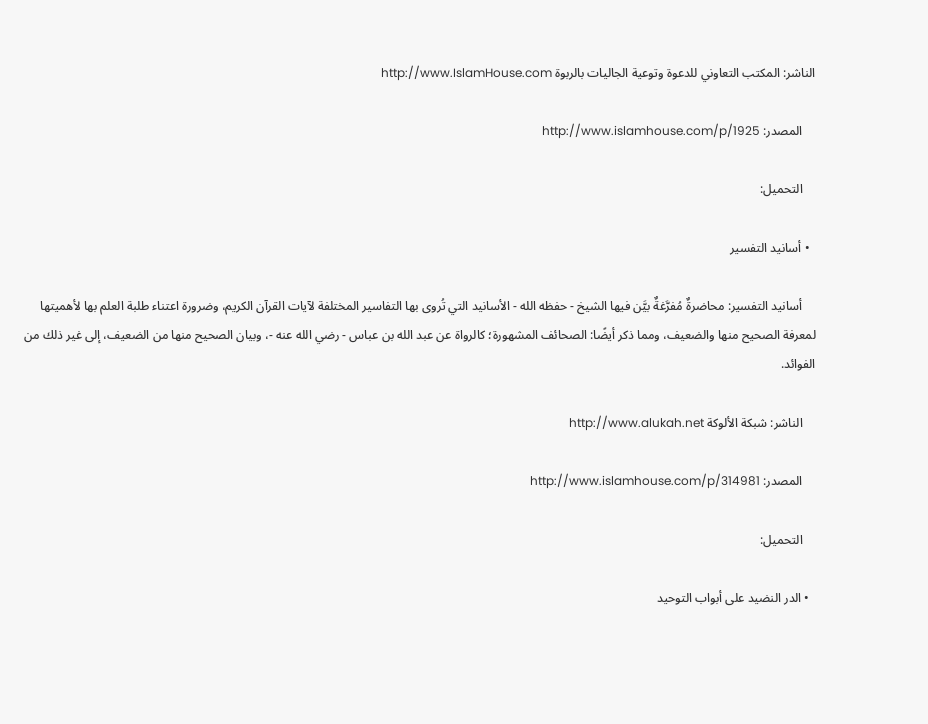الناشر: المكتب التعاوني للدعوة وتوعية الجاليات بالربوة http://www.IslamHouse.com

    المصدر: http://www.islamhouse.com/p/1925

    التحميل:

  • أسانيد التفسير

    أسانيد التفسير: محاضرةٌ مُفرَّغةٌ بيَّن فيها الشيخ - حفظه الله - الأسانيد التي تُروى بها التفاسير المختلفة لآيات القرآن الكريم، وضرورة اعتناء طلبة العلم بها لأهميتها لمعرفة الصحيح منها والضعيف، ومما ذكر أيضًا: الصحائف المشهورة؛ كالرواة عن عبد الله بن عباس - رضي الله عنه -، وبيان الصحيح منها من الضعيف، إلى غير ذلك من الفوائد.

    الناشر: شبكة الألوكة http://www.alukah.net

    المصدر: http://www.islamhouse.com/p/314981

    التحميل:

  • الدر النضيد على أبواب التوحيد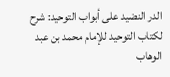الدر النضيد على أبواب التوحيد: شرح لكتاب التوحيد للإمام محمد بن عبد الوهاب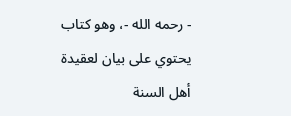- رحمه الله -، وهو كتاب يحتوي على بيان لعقيدة أهل السنة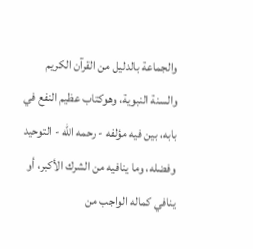والجماعة بالدليل من القرآن الكريم والسنة النبوية، وهوكتاب عظيم النفع في بابه، بين فيه مؤلفه - رحمه الله - التوحيد وفضله، وما ينافيه من الشرك الأكبر، أو ينافي كماله الواجب من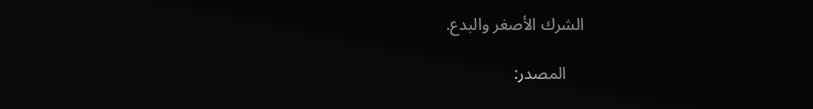الشرك الأصغر والبدع.

    المصدر: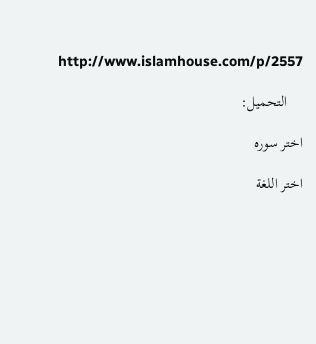http://www.islamhouse.com/p/2557

    التحميل:

اختر سوره

اختر اللغة